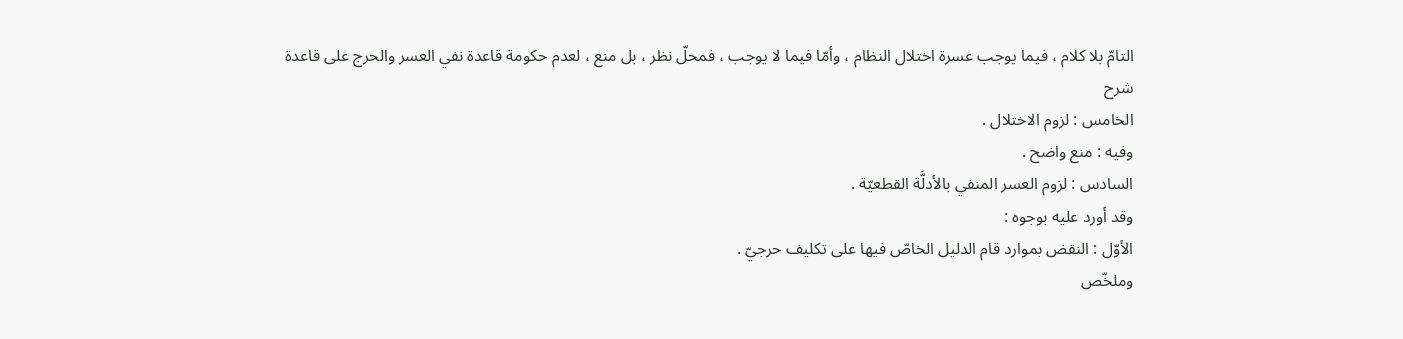التامّ بلا كلام ، فيما يوجب عسرة اختلال النظام ، وأمّا فيما لا يوجب ، فمحلّ نظر ، بل منع ، لعدم حكومة قاعدة نفي العسر والحرج على قاعدة
شرح
الخامس : لزوم الاختلال .
وفيه : منع واضح .
السادس : لزوم العسر المنفي بالأدلَّة القطعيّة .
وقد أورد عليه بوجوه :
الأوّل : النقض بموارد قام الدليل الخاصّ فيها على تكليف حرجيّ .
وملخّص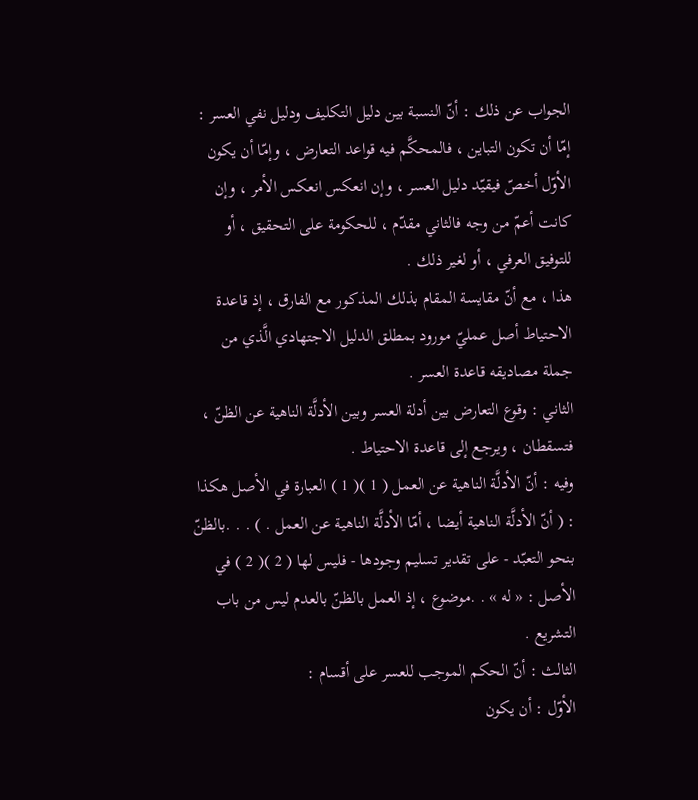الجواب عن ذلك : أنّ النسبة بين دليل التكليف ودليل نفي العسر :
إمّا أن تكون التباين ، فالمحكَّم فيه قواعد التعارض ، وإمّا أن يكون الأوّل أخصّ فيقيّد دليل العسر ، وإن انعكس انعكس الأمر ، وإن كانت أعمّ من وجه فالثاني مقدّم ، للحكومة على التحقيق ، أو للتوفيق العرفي ، أو لغير ذلك .
هذا ، مع أنّ مقايسة المقام بذلك المذكور مع الفارق ، إذ قاعدة الاحتياط أصل عمليّ مورود بمطلق الدليل الاجتهادي الَّذي من جملة مصاديقه قاعدة العسر .
الثاني : وقوع التعارض بين أدلة العسر وبين الأدلَّة الناهية عن الظنّ ، فتسقطان ، ويرجع إلى قاعدة الاحتياط .
وفيه : أنّ الأدلَّة الناهية عن العمل ( 1 )( 1 ) العبارة في الأصل هكذا : ( أنّ الأدلَّة الناهية أيضا ، أمّا الأدلَّة الناهية عن العمل . ) . . .بالظنّ بنحو التعبّد - على تقدير تسليم وجودها - فليس لها ( 2 )( 2 ) في الأصل : « له » . .موضوع ، إذ العمل بالظنّ بالعدم ليس من باب التشريع .
الثالث : أنّ الحكم الموجب للعسر على أقسام :
الأوّل : أن يكون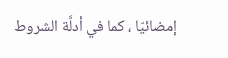إمضائيّا ، كما في أدلَّة الشروط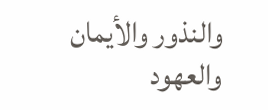والنذور والأيمان والعهود